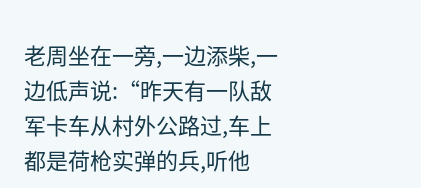老周坐在一旁,一边添柴,一边低声说:“昨天有一队敌军卡车从村外公路过,车上都是荷枪实弹的兵,听他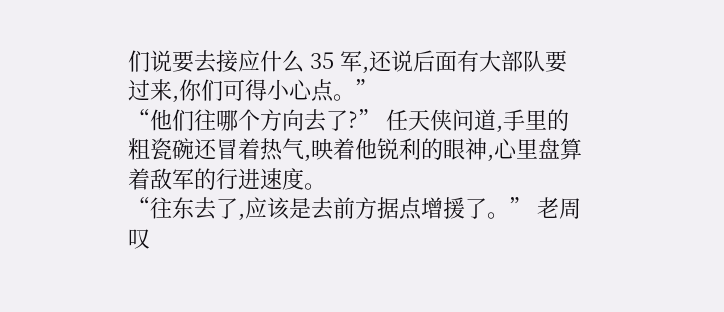们说要去接应什么 35 军,还说后面有大部队要过来,你们可得小心点。”
“他们往哪个方向去了?” 任天侠问道,手里的粗瓷碗还冒着热气,映着他锐利的眼神,心里盘算着敌军的行进速度。
“往东去了,应该是去前方据点增援了。” 老周叹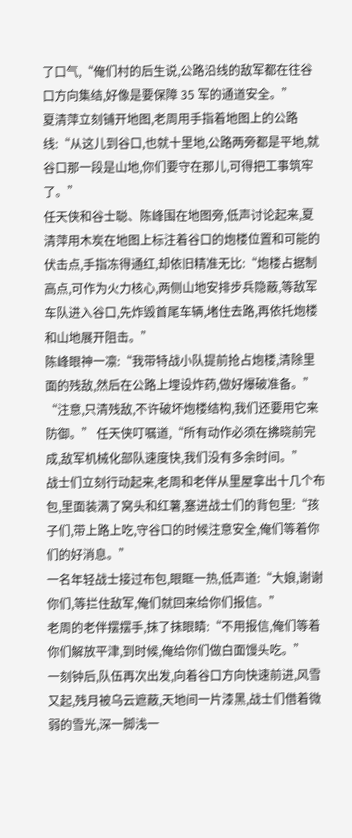了口气,“俺们村的后生说,公路沿线的敌军都在往谷口方向集结,好像是要保障 35 军的通道安全。”
夏清萍立刻铺开地图,老周用手指着地图上的公路线:“从这儿到谷口,也就十里地,公路两旁都是平地,就谷口那一段是山地,你们要守在那儿,可得把工事筑牢了。”
任天侠和谷士聪、陈峰围在地图旁,低声讨论起来,夏清萍用木炭在地图上标注着谷口的炮楼位置和可能的伏击点,手指冻得通红,却依旧精准无比:“炮楼占据制高点,可作为火力核心,两侧山地安排步兵隐蔽,等敌军车队进入谷口,先炸毁首尾车辆,堵住去路,再依托炮楼和山地展开阻击。”
陈峰眼神一凛:“我带特战小队提前抢占炮楼,清除里面的残敌,然后在公路上埋设炸药,做好爆破准备。”
“注意,只清残敌,不许破坏炮楼结构,我们还要用它来防御。” 任天侠叮嘱道,“所有动作必须在拂晓前完成,敌军机械化部队速度快,我们没有多余时间。”
战士们立刻行动起来,老周和老伴从里屋拿出十几个布包,里面装满了窝头和红薯,塞进战士们的背包里:“孩子们,带上路上吃,守谷口的时候注意安全,俺们等着你们的好消息。”
一名年轻战士接过布包,眼眶一热,低声道:“大娘,谢谢你们,等拦住敌军,俺们就回来给你们报信。”
老周的老伴摆摆手,抹了抹眼睛:“不用报信,俺们等着你们解放平津,到时候,俺给你们做白面馒头吃。”
一刻钟后,队伍再次出发,向着谷口方向快速前进,风雪又起,残月被乌云遮蔽,天地间一片漆黑,战士们借着微弱的雪光,深一脚浅一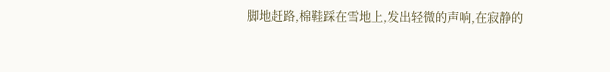脚地赶路,棉鞋踩在雪地上,发出轻微的声响,在寂静的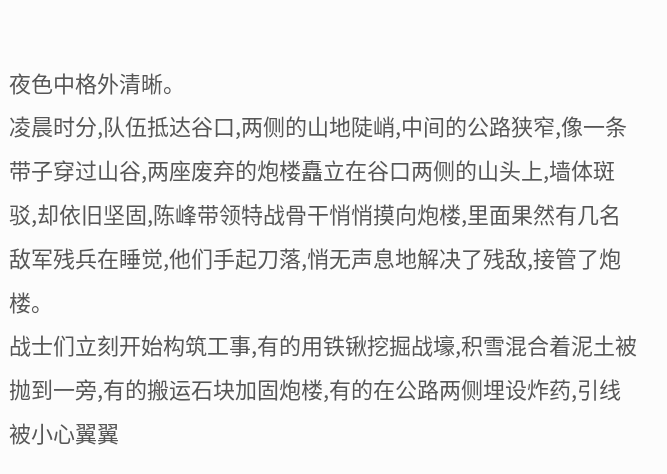夜色中格外清晰。
凌晨时分,队伍抵达谷口,两侧的山地陡峭,中间的公路狭窄,像一条带子穿过山谷,两座废弃的炮楼矗立在谷口两侧的山头上,墙体斑驳,却依旧坚固,陈峰带领特战骨干悄悄摸向炮楼,里面果然有几名敌军残兵在睡觉,他们手起刀落,悄无声息地解决了残敌,接管了炮楼。
战士们立刻开始构筑工事,有的用铁锹挖掘战壕,积雪混合着泥土被抛到一旁,有的搬运石块加固炮楼,有的在公路两侧埋设炸药,引线被小心翼翼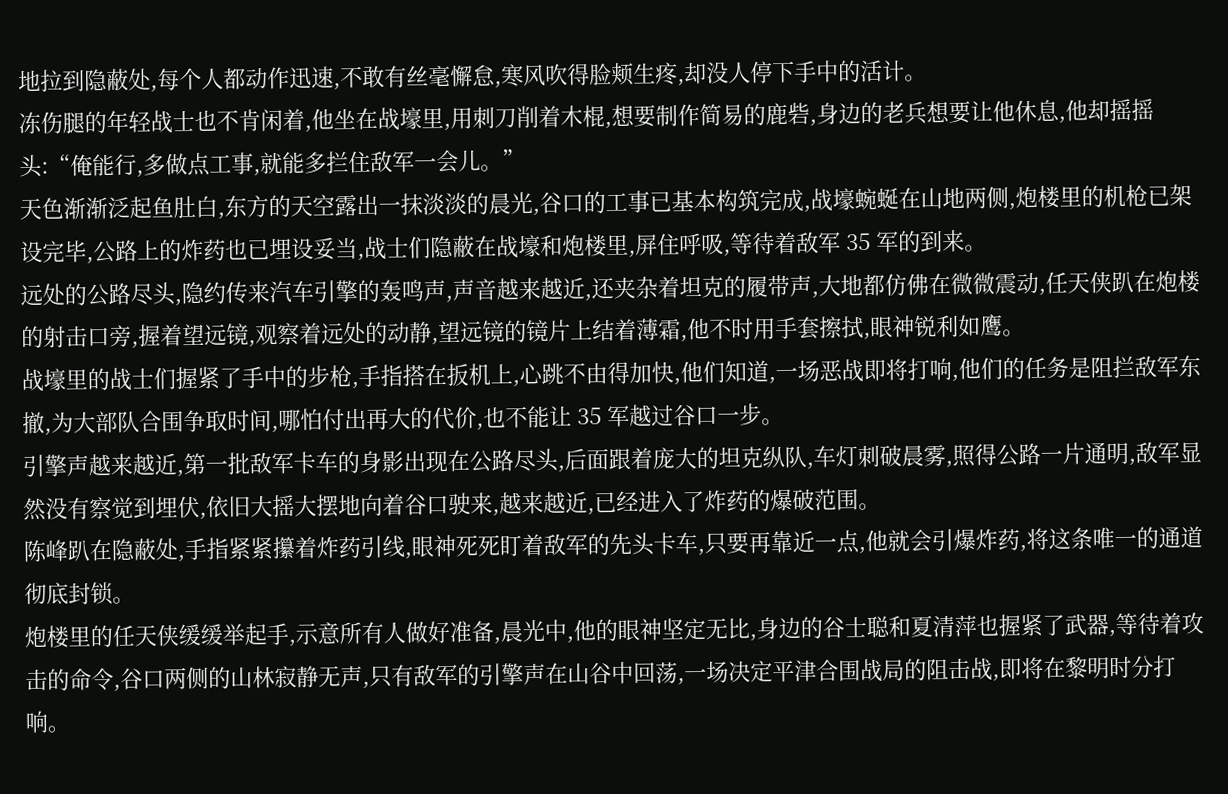地拉到隐蔽处,每个人都动作迅速,不敢有丝毫懈怠,寒风吹得脸颊生疼,却没人停下手中的活计。
冻伤腿的年轻战士也不肯闲着,他坐在战壕里,用刺刀削着木棍,想要制作简易的鹿砦,身边的老兵想要让他休息,他却摇摇头:“俺能行,多做点工事,就能多拦住敌军一会儿。”
天色渐渐泛起鱼肚白,东方的天空露出一抹淡淡的晨光,谷口的工事已基本构筑完成,战壕蜿蜒在山地两侧,炮楼里的机枪已架设完毕,公路上的炸药也已埋设妥当,战士们隐蔽在战壕和炮楼里,屏住呼吸,等待着敌军 35 军的到来。
远处的公路尽头,隐约传来汽车引擎的轰鸣声,声音越来越近,还夹杂着坦克的履带声,大地都仿佛在微微震动,任天侠趴在炮楼的射击口旁,握着望远镜,观察着远处的动静,望远镜的镜片上结着薄霜,他不时用手套擦拭,眼神锐利如鹰。
战壕里的战士们握紧了手中的步枪,手指搭在扳机上,心跳不由得加快,他们知道,一场恶战即将打响,他们的任务是阻拦敌军东撤,为大部队合围争取时间,哪怕付出再大的代价,也不能让 35 军越过谷口一步。
引擎声越来越近,第一批敌军卡车的身影出现在公路尽头,后面跟着庞大的坦克纵队,车灯刺破晨雾,照得公路一片通明,敌军显然没有察觉到埋伏,依旧大摇大摆地向着谷口驶来,越来越近,已经进入了炸药的爆破范围。
陈峰趴在隐蔽处,手指紧紧攥着炸药引线,眼神死死盯着敌军的先头卡车,只要再靠近一点,他就会引爆炸药,将这条唯一的通道彻底封锁。
炮楼里的任天侠缓缓举起手,示意所有人做好准备,晨光中,他的眼神坚定无比,身边的谷士聪和夏清萍也握紧了武器,等待着攻击的命令,谷口两侧的山林寂静无声,只有敌军的引擎声在山谷中回荡,一场决定平津合围战局的阻击战,即将在黎明时分打响。